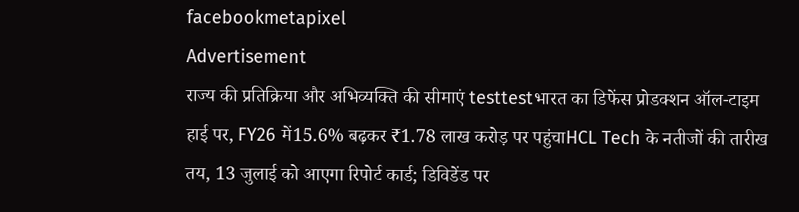facebookmetapixel
Advertisement
राज्य की प्रतिक्रिया और अभिव्यक्ति की सीमाएं testtestभारत का डिफेंस प्रोडक्शन ऑल-टाइम हाई पर, FY26 में15.6% बढ़कर ₹1.78 लाख करोड़ पर पहुंचाHCL Tech के नतीजों की तारीख तय, 13 जुलाई को आएगा रिपोर्ट कार्ड; डिविडेंड पर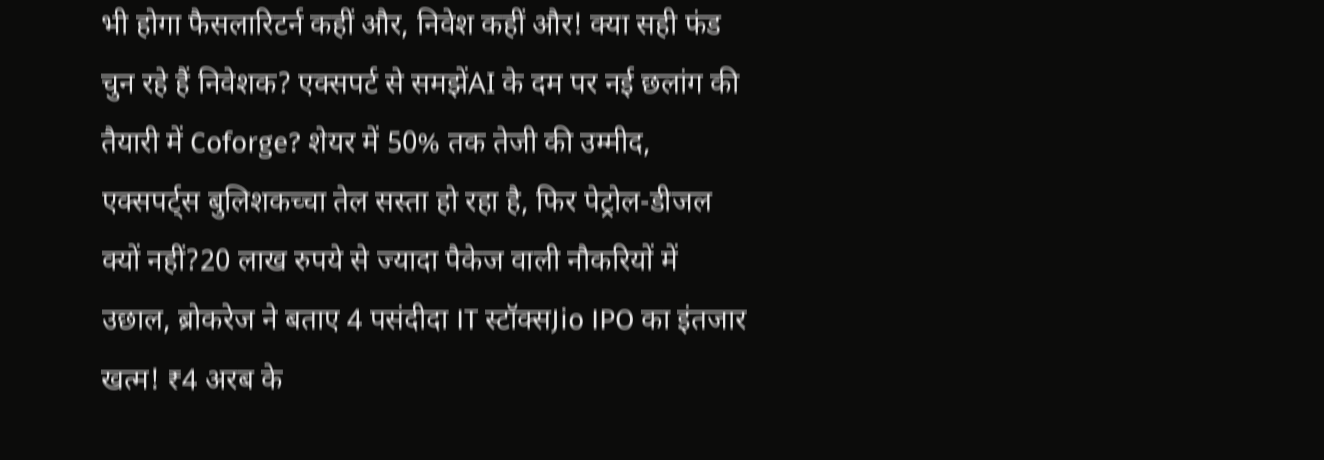भी होगा फैसलारिटर्न कहीं और, निवेश कहीं और! क्या सही फंड चुन रहे हैं निवेशक? एक्सपर्ट से समझेंAI के दम पर नई छलांग की तैयारी में Coforge? शेयर में 50% तक तेजी की उम्मीद, एक्सपर्ट्स बुलिशकच्चा तेल सस्ता हो रहा है, फिर पेट्रोल-डीजल क्यों नहीं?20 लाख रुपये से ज्यादा पैकेज वाली नौकरियों में उछाल, ब्रोकरेज ने बताए 4 पसंदीदा IT स्टॉक्सJio IPO का इंतजार खत्म! ₹4 अरब के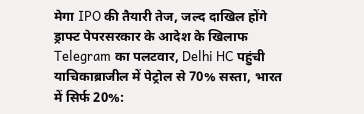मेगा IPO की तैयारी तेज, जल्द दाखिल होंगे ड्राफ्ट पेपरसरकार के आदेश के खिलाफ Telegram का पलटवार, Delhi HC पहुंची याचिकाब्राजील में पेट्रोल से 70% सस्ता, भारत में सिर्फ 20%: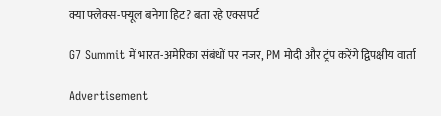क्या फ्लेक्स-फ्यूल बनेगा हिट? बता रहे एक्सपर्ट

G7 Summit में भारत-अमेरिका संबंधों पर नजर, PM मोदी और ट्रंप करेंगे द्विपक्षीय वार्ता

Advertisement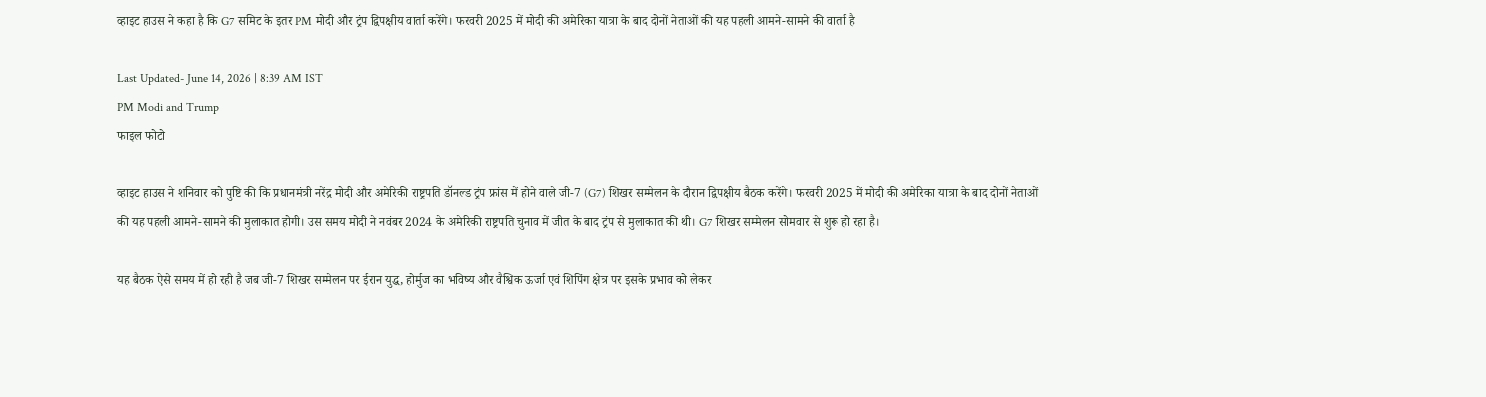व्हाइट हाउस ने कहा है कि G7 समिट के इतर PM मोदी और ट्रंप द्विपक्षीय वार्ता करेंगे। फरवरी 2025 में मोदी की अमेरिका यात्रा के बाद दोनों नेताओं की यह पहली आमने-सामने की वार्ता है

Last Updated- June 14, 2026 | 8:39 AM IST
PM Modi and Trump
फाइल फोटो

व्हाइट हाउस ने शनिवार को पुष्टि की कि प्रधानमंत्री नरेंद्र मोदी और अमेरिकी राष्ट्रपति डॉनल्ड ट्रंप फ्रांस में होने वाले जी-7 (G7) शिखर सम्मेलन के दौरान द्विपक्षीय बैठक करेंगे। फरवरी 2025 में मोदी की अमेरिका यात्रा के बाद दोनों नेताओं की यह पहली आमने-सामने की मुलाकात होगी। उस समय मोदी ने नवंबर 2024 के अमेरिकी राष्ट्रपति चुनाव में जीत के बाद ट्रंप से मुलाकात की थी। G7 शिखर सम्मेलन सोमवार से शुरू हो रहा है।

यह बैठक ऐसे समय में हो रही है जब जी-7 शिखर सम्मेलन पर ईरान युद्ध, होर्मुज का भविष्य और वैश्विक ऊर्जा एवं शिपिंग क्षेत्र पर इसके प्रभाव को लेकर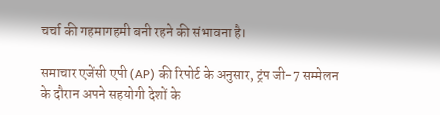चर्चा की गहमागहमी बनी रहने की संभावना है।

समाचार एजेंसी एपी (AP) की रिपोर्ट के अनुसार, ट्रंप जी-7 सम्मेलन के दौरान अपने सहयोगी देशों के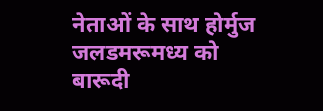नेताओं के साथ होर्मुज जलडमरूमध्य को बारूदी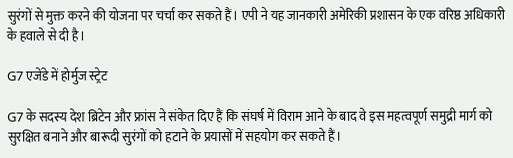सुरंगों से मुक्त करने की योजना पर चर्चा कर सकते हैं। एपी ने यह जानकारी अमेरिकी प्रशासन के एक वरिष्ठ अधिकारी के हवाले से दी है।

G7 एजेंडे में होर्मुज स्ट्रेट

G7 के सदस्य देश ब्रिटेन और फ्रांस ने संकेत दिए हैं कि संघर्ष में विराम आने के बाद वे इस महत्वपूर्ण समुद्री मार्ग को सुरक्षित बनाने और बारूदी सुरंगों को हटाने के प्रयासों में सहयोग कर सकते हैं।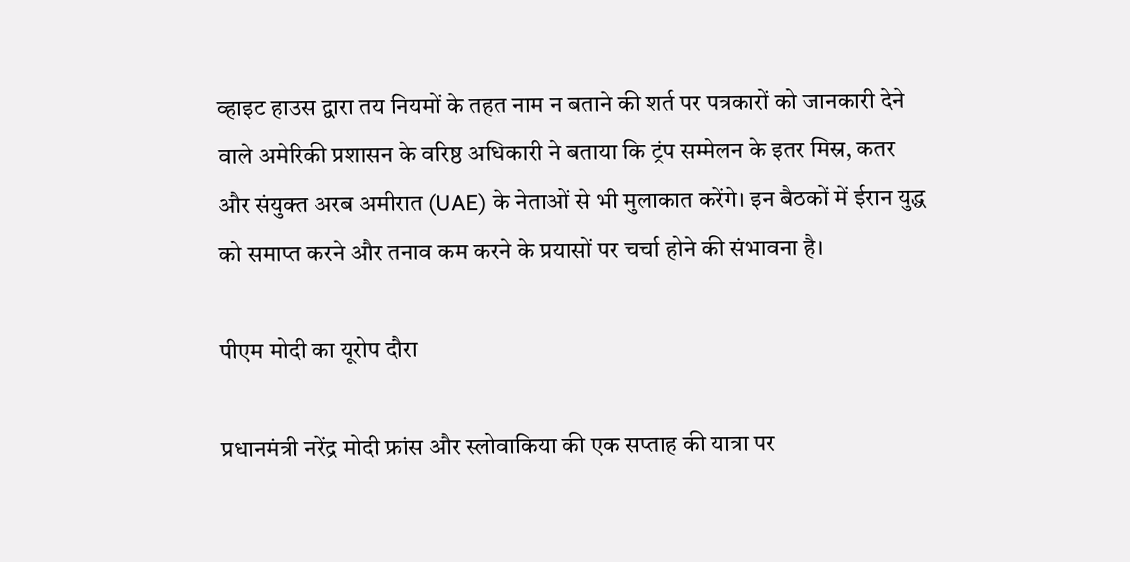व्हाइट हाउस द्वारा तय नियमों के तहत नाम न बताने की शर्त पर पत्रकारों को जानकारी देने वाले अमेरिकी प्रशासन के वरिष्ठ अधिकारी ने बताया कि ट्रंप सम्मेलन के इतर मिस्र, कतर और संयुक्त अरब अमीरात (UAE) के नेताओं से भी मुलाकात करेंगे। इन बैठकों में ईरान युद्ध को समाप्त करने और तनाव कम करने के प्रयासों पर चर्चा होने की संभावना है।

पीएम मोदी का यूरोप दौरा

प्रधानमंत्री नरेंद्र मोदी फ्रांस और स्लोवाकिया की एक सप्ताह की यात्रा पर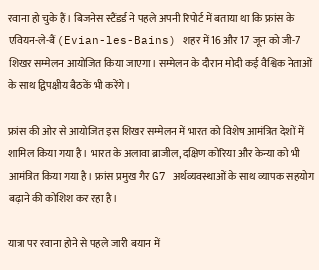रवाना हो चुके हैं। बिजनेस स्टैंडर्ड ने पहले अपनी रिपोर्ट में बताया था कि फ्रांस के एवियन-ले-बैं (Evian-les-Bains) शहर में 16 और 17 जून को जी-7 शिखर सम्मेलन आयोजित किया जाएगा। सम्मेलन के दौरान मोदी कई वैश्विक नेताओं के साथ द्विपक्षीय बैठकें भी करेंगे।

फ्रांस की ओर से आयोजित इस शिखर सम्मेलन में भारत को विशेष आमंत्रित देशों में शामिल किया गया है। भारत के अलावा ब्राजील, दक्षिण कोरिया और केन्या को भी आमंत्रित किया गया है। फ्रांस प्रमुख गैर G7 अर्थव्यवस्थाओं के साथ व्यापक सहयोग बढ़ाने की कोशिश कर रहा है।

यात्रा पर रवाना होने से पहले जारी बयान में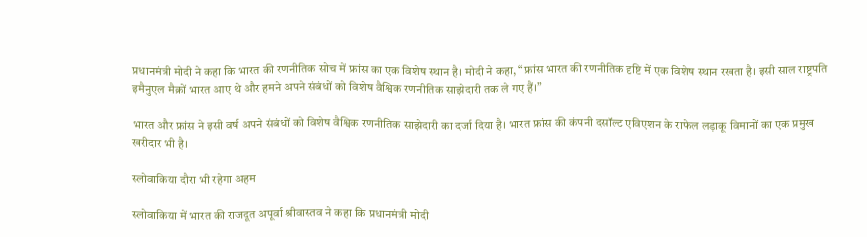प्रधानमंत्री मोदी ने कहा कि भारत की रणनीतिक सोच में फ्रांस का एक विशेष स्थान है। मोदी ने कहा, “फ्रांस भारत की रणनीतिक दृष्टि में एक विशेष स्थान रखता है। इसी साल राष्ट्रपति इमैनुएल मैक्रों भारत आए थे और हमने अपने संबंधों को विशेष वैश्विक रणनीतिक साझेदारी तक ले गए हैं।”

भारत और फ्रांस ने इसी वर्ष अपने संबंधों को विशेष वैश्विक रणनीतिक साझेदारी का दर्जा दिया है। भारत फ्रांस की कंपनी दसॉल्ट एविएशन के राफेल लड़ाकू विमानों का एक प्रमुख खरीदार भी है।

स्लोवाकिया दौरा भी रहेगा अहम

स्लोवाकिया में भारत की राजदूत अपूर्वा श्रीवास्तव ने कहा कि प्रधानमंत्री मोदी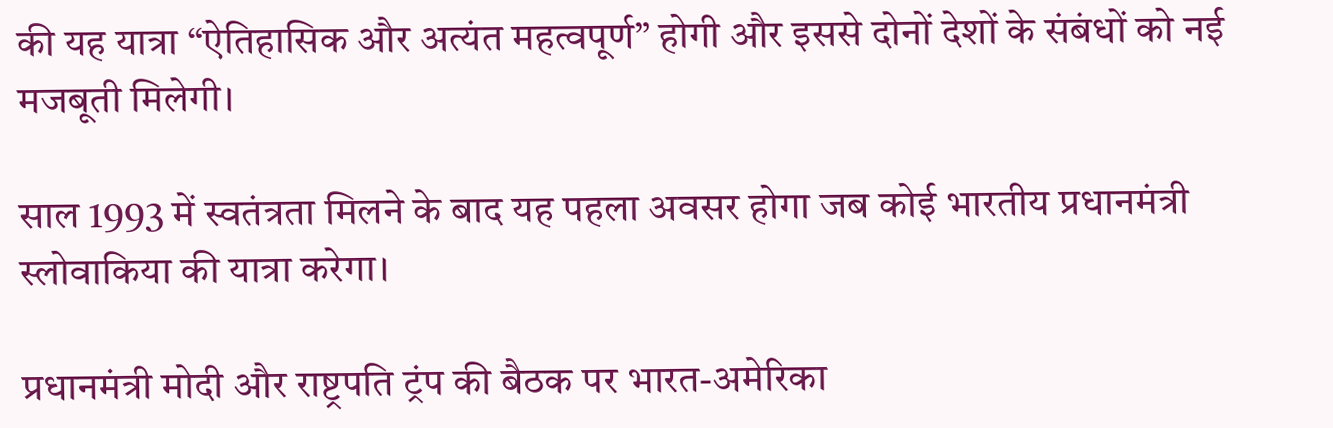की यह यात्रा “ऐतिहासिक और अत्यंत महत्वपूर्ण” होगी और इससे दोनों देशों के संबंधों को नई मजबूती मिलेगी।

साल 1993 में स्वतंत्रता मिलने के बाद यह पहला अवसर होगा जब कोई भारतीय प्रधानमंत्री स्लोवाकिया की यात्रा करेगा।

प्रधानमंत्री मोदी और राष्ट्रपति ट्रंप की बैठक पर भारत-अमेरिका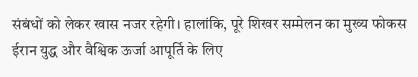संबंधों को लेकर खास नजर रहेगी। हालांकि, पूरे शिखर सम्मेलन का मुख्य फोकस ईरान युद्ध और वैश्विक ऊर्जा आपूर्ति के लिए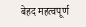बेहद महत्वपूर्ण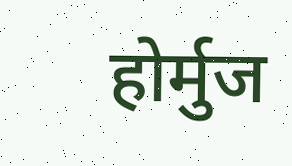होर्मुज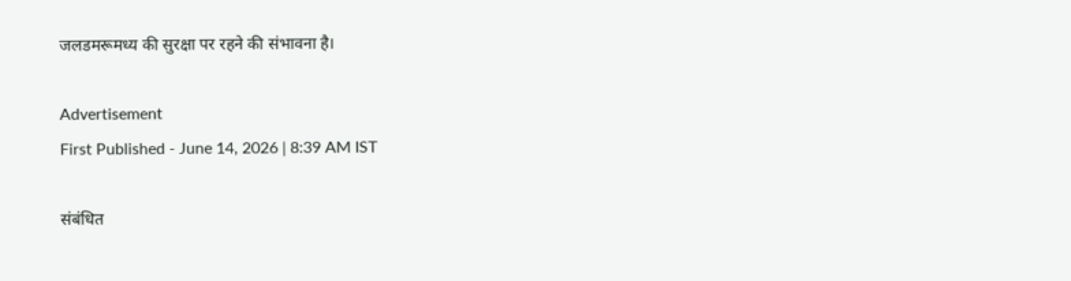जलडमरूमध्य की सुरक्षा पर रहने की संभावना है।

Advertisement
First Published - June 14, 2026 | 8:39 AM IST

संबंधित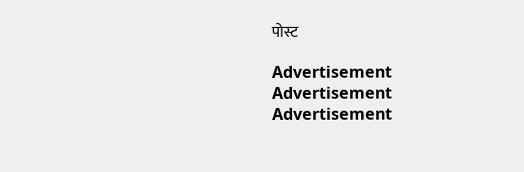पोस्ट

Advertisement
Advertisement
Advertisement